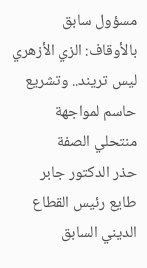مسؤول سابق بالأوقاف: الزي الأزهري ليس تريند.. وتشريع حاسم لمواجهة منتحلي الصفة
حذر الدكتور جابر طايع رئيس القطاع الديني السابق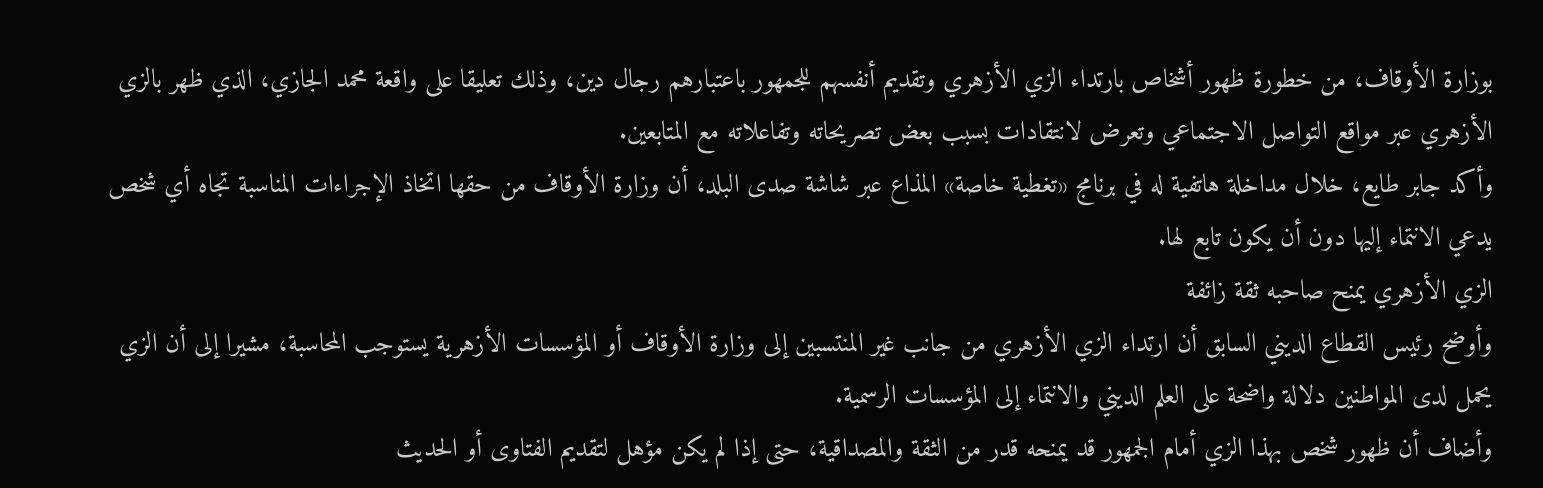بوزارة الأوقاف، من خطورة ظهور أشخاص بارتداء الزي الأزهري وتقديم أنفسهم للجمهور باعتبارهم رجال دين، وذلك تعليقا على واقعة محمد الجازي، الذي ظهر بالزي الأزهري عبر مواقع التواصل الاجتماعي وتعرض لانتقادات بسبب بعض تصريحاته وتفاعلاته مع المتابعين.
وأكد جابر طايع، خلال مداخلة هاتفية له في برنامج «تغطية خاصة» المذاع عبر شاشة صدى البلد، أن وزارة الأوقاف من حقها اتخاذ الإجراءات المناسبة تجاه أي شخص يدعي الانتماء إليها دون أن يكون تابع لها.
الزي الأزهري يمنح صاحبه ثقة زائفة
وأوضح رئيس القطاع الديني السابق أن ارتداء الزي الأزهري من جانب غير المنتسبين إلى وزارة الأوقاف أو المؤسسات الأزهرية يستوجب المحاسبة، مشيرا إلى أن الزي يحمل لدى المواطنين دلالة واضحة على العلم الديني والانتماء إلى المؤسسات الرسمية.
وأضاف أن ظهور شخص بهذا الزي أمام الجمهور قد يمنحه قدر من الثقة والمصداقية، حتى إذا لم يكن مؤهل لتقديم الفتاوى أو الحديث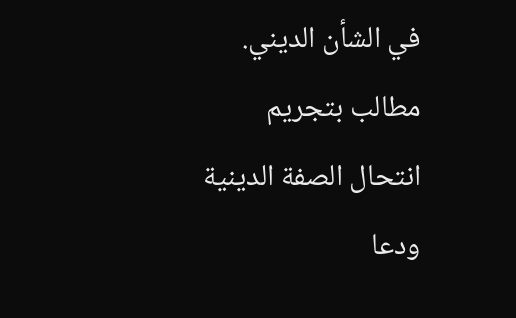في الشأن الديني.
مطالب بتجريم انتحال الصفة الدينية
ودعا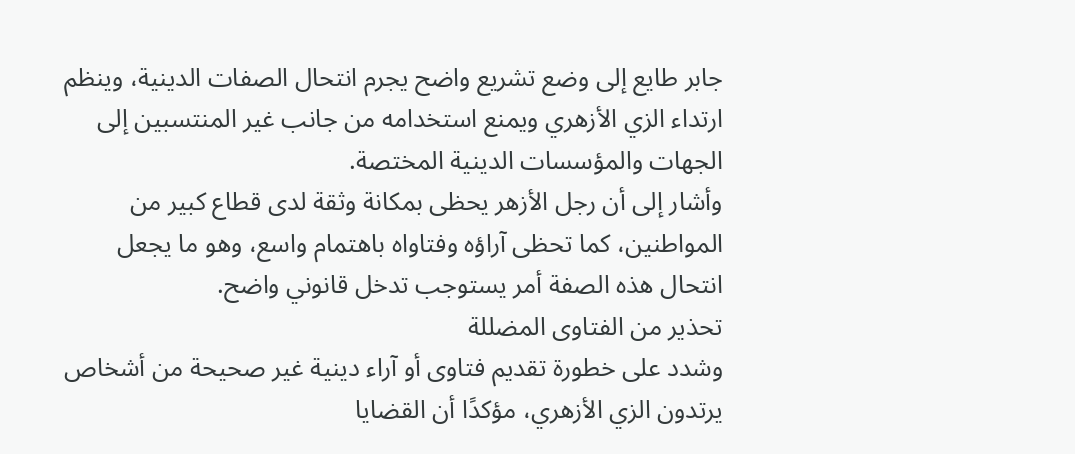جابر طايع إلى وضع تشريع واضح يجرم انتحال الصفات الدينية، وينظم ارتداء الزي الأزهري ويمنع استخدامه من جانب غير المنتسبين إلى الجهات والمؤسسات الدينية المختصة.
وأشار إلى أن رجل الأزهر يحظى بمكانة وثقة لدى قطاع كبير من المواطنين، كما تحظى آراؤه وفتاواه باهتمام واسع، وهو ما يجعل انتحال هذه الصفة أمر يستوجب تدخل قانوني واضح.
تحذير من الفتاوى المضللة
وشدد على خطورة تقديم فتاوى أو آراء دينية غير صحيحة من أشخاص يرتدون الزي الأزهري، مؤكدًا أن القضايا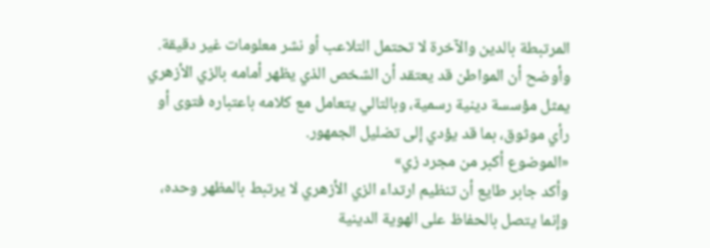المرتبطة بالدين والآخرة لا تحتمل التلاعب أو نشر معلومات غير دقيقة.
وأوضح أن المواطن قد يعتقد أن الشخص الذي يظهر أمامه بالزي الأزهري يمثل مؤسسة دينية رسمية، وبالتالي يتعامل مع كلامه باعتباره فتوى أو رأي موثوق، بما قد يؤدي إلى تضليل الجمهور.
«الموضوع أكبر من مجرد زي»
وأكد جابر طايع أن تنظيم ارتداء الزي الأزهري لا يرتبط بالمظهر وحده، وإنما يتصل بالحفاظ على الهوية الدينية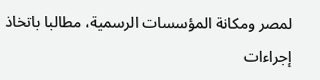لمصر ومكانة المؤسسات الرسمية، مطالبا باتخاذ إجراءات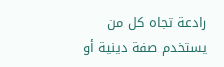رادعة تجاه كل من يستخدم صفة دينية أو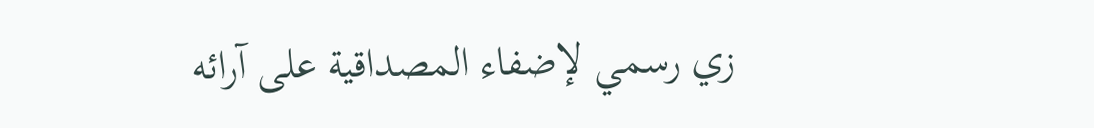زي رسمي لإضفاء المصداقية على آرائه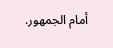أمام الجمهور.